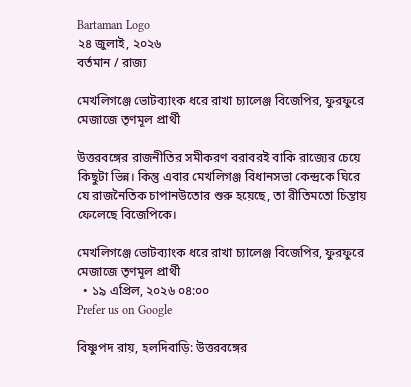Bartaman Logo
২৪ জুলাই, ২০২৬
বর্তমান / রাজ্য

মেখলিগঞ্জে ভোটব্যাংক ধরে রাখা চ্যালেঞ্জ বিজেপির, ফুরফুরে মেজাজে তৃণমূল প্রার্থী

উত্তরবঙ্গের রাজনীতির সমীকরণ বরাবরই বাকি রাজ্যের চেয়ে কিছুটা ভিন্ন। কিন্তু এবার মেখলিগঞ্জ বিধানসভা কেন্দ্রকে ঘিরে যে রাজনৈতিক চাপানউতোর শুরু হয়েছে, তা রীতিমতো চিন্তায় ফেলেছে বিজেপিকে।

মেখলিগঞ্জে ভোটব্যাংক ধরে রাখা চ্যালেঞ্জ বিজেপির, ফুরফুরে মেজাজে তৃণমূল প্রার্থী
  • ১৯ এপ্রিল, ২০২৬ ০৪:০০
Prefer us on Google

বিষ্ণুপদ রায়, হলদিবাড়ি: উত্তরবঙ্গের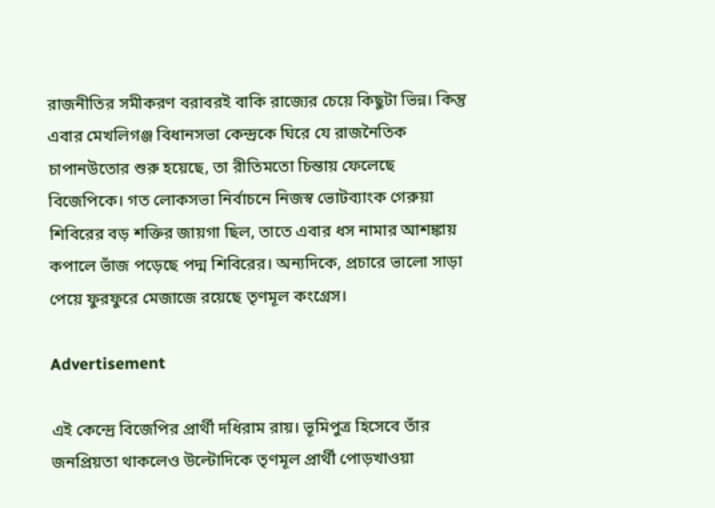রাজনীতির সমীকরণ বরাবরই বাকি রাজ্যের চেয়ে কিছুটা ভিন্ন। কিন্তু এবার মেখলিগঞ্জ বিধানসভা কেন্দ্রকে ঘিরে যে রাজনৈতিক চাপানউতোর শুরু হয়েছে, তা রীতিমতো চিন্তায় ফেলেছে বিজেপিকে। গত লোকসভা নির্বাচনে নিজস্ব ভোটব্যাংক গেরুয়া শিবিরের বড় শক্তির জায়গা ছিল, তাতে এবার ধস নামার আশঙ্কায় কপালে ভাঁজ পড়েছে পদ্ম শিবিরের। অন্যদিকে, প্রচারে ভালো সাড়া পেয়ে ফুরফুরে মেজাজে রয়েছে তৃণমূল কংগ্রেস।

Advertisement

এই কেন্দ্রে বিজেপির প্রার্থী দধিরাম রায়। ভূমিপুত্র হিসেবে তাঁর জনপ্রিয়তা থাকলেও উল্টোদিকে তৃণমূল প্রার্থী পোড়খাওয়া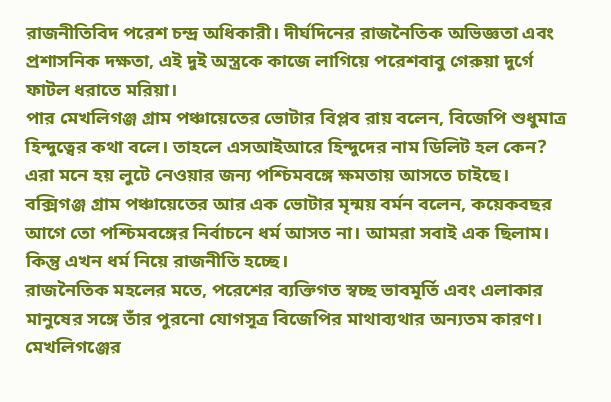রাজনীতিবিদ পরেশ চন্দ্র অধিকারী। দীর্ঘদিনের রাজনৈতিক অভিজ্ঞতা এবং প্রশাসনিক দক্ষতা, এই দুই অস্ত্রকে কাজে লাগিয়ে পরেশবাবু গেরুয়া দুর্গে ফাটল ধরাতে মরিয়া।
পার মেখলিগঞ্জ গ্রাম পঞ্চায়েতের ভোটার বিপ্লব রায় বলেন, বিজেপি শুধুমাত্র হিন্দুত্বের কথা বলে। তাহলে এসআইআরে হিন্দুদের নাম ডিলিট হল কেন? এরা মনে হয় লুটে নেওয়ার জন্য পশ্চিমবঙ্গে ক্ষমতায় আসতে চাইছে। বক্সিগঞ্জ গ্রাম পঞ্চায়েতের আর এক ভোটার মৃন্ময় বর্মন বলেন, কয়েকবছর আগে তো পশ্চিমবঙ্গের নির্বাচনে ধর্ম আসত না। আমরা সবাই এক ছিলাম। কিন্তু এখন ধর্ম নিয়ে রাজনীতি হচ্ছে।
রাজনৈতিক মহলের মতে, পরেশের ব্যক্তিগত স্বচ্ছ ভাবমূর্তি এবং এলাকার মানুষের সঙ্গে তাঁর পুরনো যোগসূত্র বিজেপির মাথাব্যথার অন্যতম কারণ। মেখলিগঞ্জের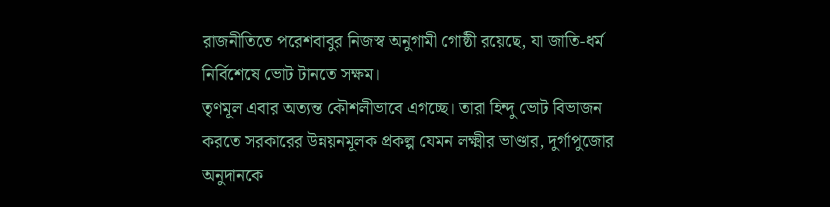রাজনীতিতে পরেশবাবুর নিজস্ব অনুগামী গোষ্ঠী রয়েছে, যা জাতি-ধর্ম নির্বিশেষে ভোট টানতে সক্ষম।
তৃণমূল এবার অত্যন্ত কৌশলীভাবে এগচ্ছে। তারা হিন্দু ভোট বিভাজন করতে সরকারের উন্নয়নমূলক প্রকল্প যেমন লক্ষ্মীর ভাণ্ডার, দুর্গাপুজোর অনুদানকে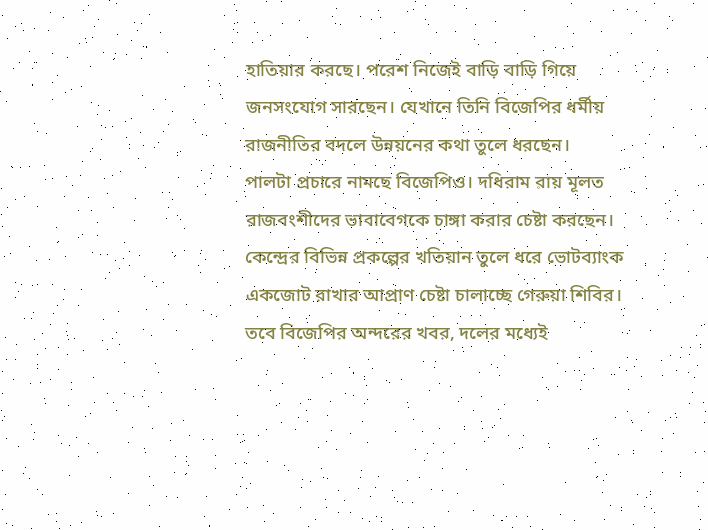হাতিয়ার করছে। পরেশ নিজেই বাড়ি বাড়ি গিয়ে জনসংযোগ সারছেন। যেখানে তিনি বিজেপির ধর্মীয় রাজনীতির বদলে উন্নয়নের কথা তুলে ধরছেন।
পালটা প্রচারে নামছে বিজেপিও। দধিরাম রায় মূলত রাজবংশীদের ভাবাবেগকে চাঙ্গা করার চেষ্টা করছেন। কেন্দ্রের বিভিন্ন প্রকল্পের খতিয়ান তুলে ধরে ভোটব্যাংক একজোট রাখার আপ্রাণ চেষ্টা চালাচ্ছে গেরুয়া শিবির। তবে বিজেপির অন্দরের খবর, দলের মধ্যেই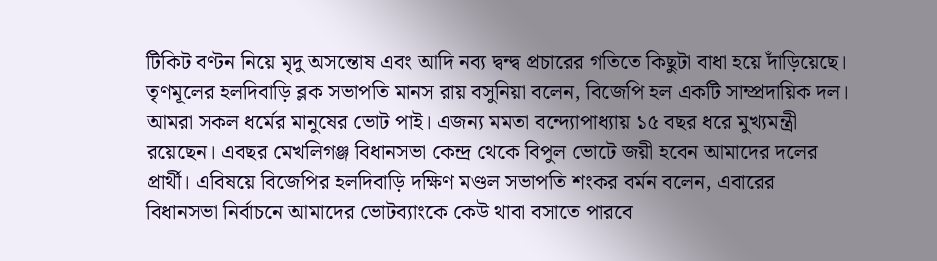টিকিট বণ্টন নিয়ে মৃদু অসন্তোষ এবং আদি নব্য দ্বন্দ্ব প্রচারের গতিতে কিছুটা বাধা হয়ে দাঁড়িয়েছে।
তৃণমূলের হলদিবাড়ি ব্লক সভাপতি মানস রায় বসুনিয়া বলেন, বিজেপি হল একটি সাম্প্রদায়িক দল। আমরা সকল ধর্মের মানুষের ভোট পাই। এজন্য মমতা বন্দ্যোপাধ্যায় ১৫ বছর ধরে মুখ্যমন্ত্রী রয়েছেন। এবছর মেখলিগঞ্জ বিধানসভা কেন্দ্র থেকে বিপুল ভোটে জয়ী হবেন আমাদের দলের প্রার্থী। এবিষয়ে বিজেপির হলদিবাড়ি দক্ষিণ মণ্ডল সভাপতি শংকর বর্মন বলেন, এবারের বিধানসভা নির্বাচনে আমাদের ভোটব্যাংকে কেউ থাবা বসাতে পারবে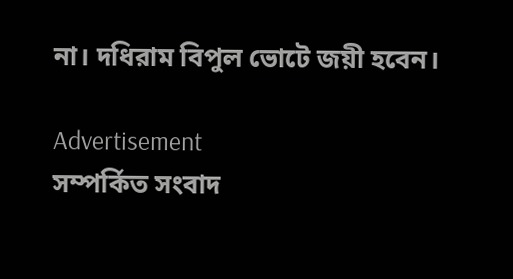না। দধিরাম বিপুল ভোটে জয়ী হবেন।

Advertisement
সম্পর্কিত সংবাদ